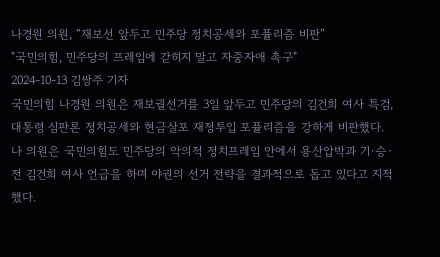나경원 의원, “재보선 앞두고 민주당 정치공세와 포퓰리즘 비판”
"국민의힘, 민주당의 프레임에 갇히지 말고 자중자애 촉구"
2024-10-13 김쌍주 기자
국민의힘 나경원 의원은 재보궐선거를 3일 앞두고 민주당의 김건희 여사 특검, 대통령 심판론 정치공세와 현금살포 재정투입 포퓰리즘을 강하게 비판했다.
나 의원은 국민의힘도 민주당의 악의적 정치프레임 안에서 용산압박과 기·승·전 김건희 여사 언급을 하며 야권의 선거 전략을 결과적으로 돕고 있다고 지적했다.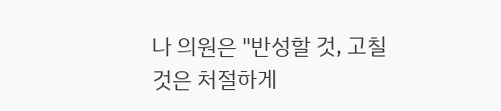나 의원은 "반성할 것, 고칠 것은 처절하게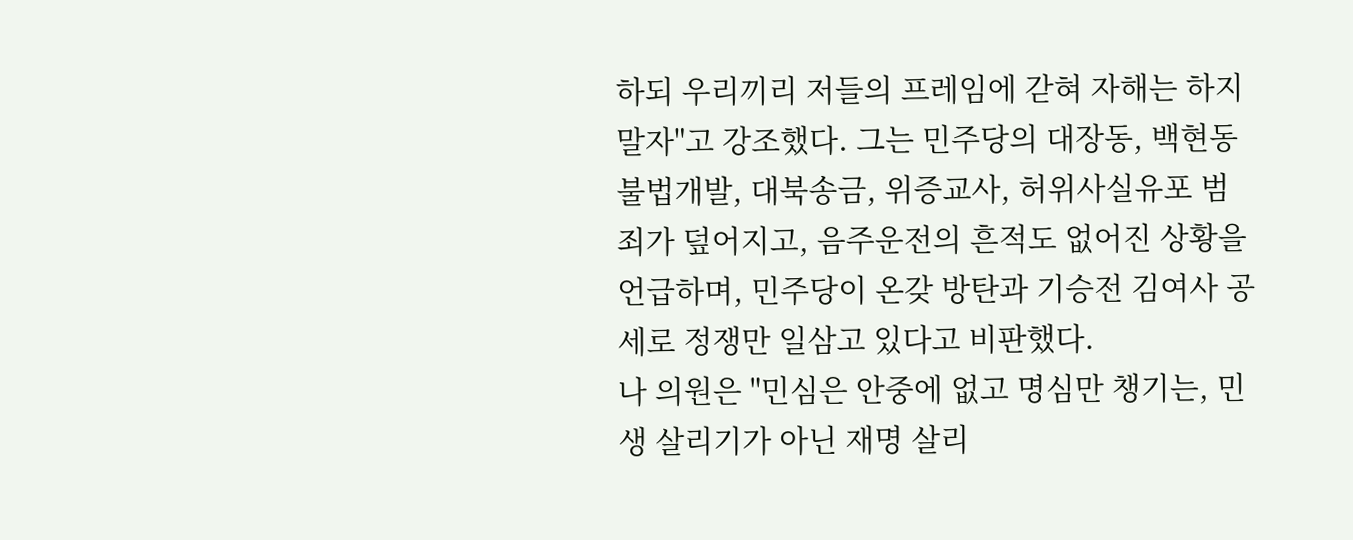하되 우리끼리 저들의 프레임에 갇혀 자해는 하지 말자"고 강조했다. 그는 민주당의 대장동, 백현동 불법개발, 대북송금, 위증교사, 허위사실유포 범죄가 덮어지고, 음주운전의 흔적도 없어진 상황을 언급하며, 민주당이 온갖 방탄과 기승전 김여사 공세로 정쟁만 일삼고 있다고 비판했다.
나 의원은 "민심은 안중에 없고 명심만 챙기는, 민생 살리기가 아닌 재명 살리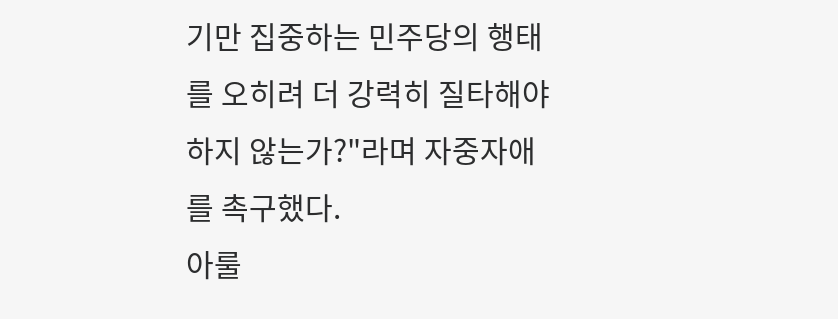기만 집중하는 민주당의 행태를 오히려 더 강력히 질타해야 하지 않는가?"라며 자중자애를 촉구했다.
아룰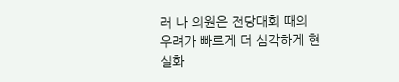러 나 의원은 전당대회 때의 우려가 빠르게 더 심각하게 현실화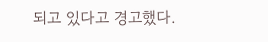되고 있다고 경고했다.